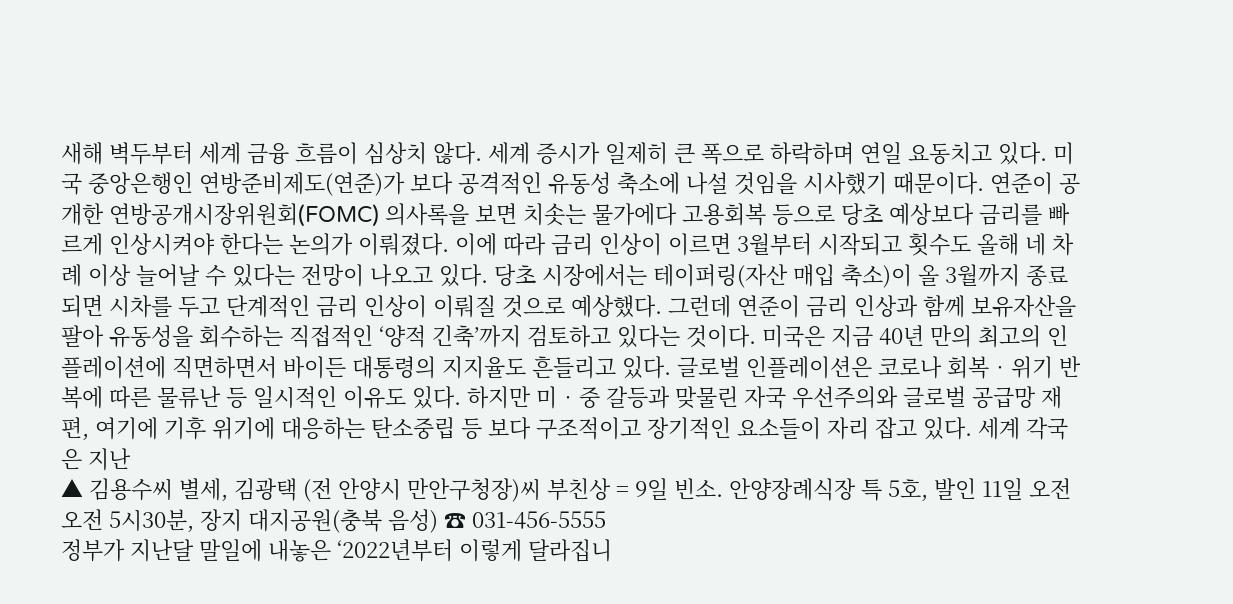새해 벽두부터 세계 금융 흐름이 심상치 않다. 세계 증시가 일제히 큰 폭으로 하락하며 연일 요동치고 있다. 미국 중앙은행인 연방준비제도(연준)가 보다 공격적인 유동성 축소에 나설 것임을 시사했기 때문이다. 연준이 공개한 연방공개시장위원회(FOMC) 의사록을 보면 치솟는 물가에다 고용회복 등으로 당초 예상보다 금리를 빠르게 인상시켜야 한다는 논의가 이뤄졌다. 이에 따라 금리 인상이 이르면 3월부터 시작되고 횟수도 올해 네 차례 이상 늘어날 수 있다는 전망이 나오고 있다. 당초 시장에서는 테이퍼링(자산 매입 축소)이 올 3월까지 종료되면 시차를 두고 단계적인 금리 인상이 이뤄질 것으로 예상했다. 그런데 연준이 금리 인상과 함께 보유자산을 팔아 유동성을 회수하는 직접적인 ‘양적 긴축’까지 검토하고 있다는 것이다. 미국은 지금 40년 만의 최고의 인플레이션에 직면하면서 바이든 대통령의 지지율도 흔들리고 있다. 글로벌 인플레이션은 코로나 회복‧위기 반복에 따른 물류난 등 일시적인 이유도 있다. 하지만 미‧중 갈등과 맞물린 자국 우선주의와 글로벌 공급망 재편, 여기에 기후 위기에 대응하는 탄소중립 등 보다 구조적이고 장기적인 요소들이 자리 잡고 있다. 세계 각국은 지난
▲ 김용수씨 별세, 김광택 (전 안양시 만안구청장)씨 부친상 = 9일 빈소. 안양장례식장 특 5호, 발인 11일 오전 오전 5시30분, 장지 대지공원(충북 음성) ☎ 031-456-5555
정부가 지난달 말일에 내놓은 ‘2022년부터 이렇게 달라집니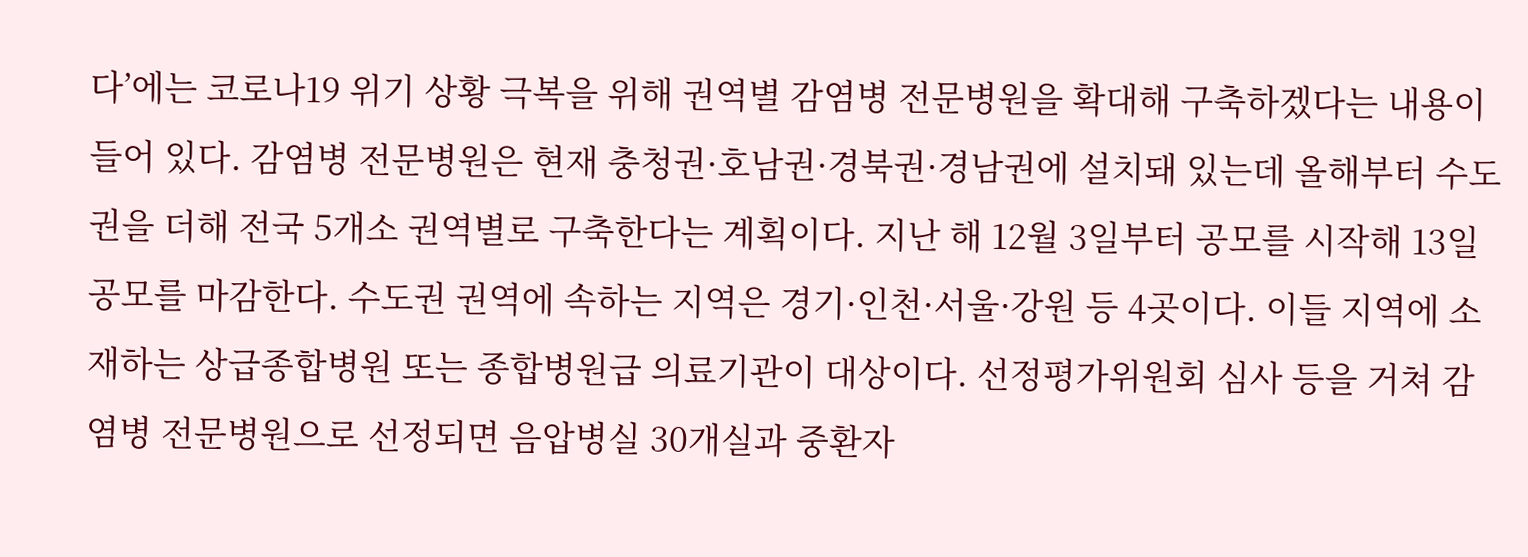다’에는 코로나19 위기 상황 극복을 위해 권역별 감염병 전문병원을 확대해 구축하겠다는 내용이 들어 있다. 감염병 전문병원은 현재 충청권·호남권·경북권·경남권에 설치돼 있는데 올해부터 수도권을 더해 전국 5개소 권역별로 구축한다는 계획이다. 지난 해 12월 3일부터 공모를 시작해 13일 공모를 마감한다. 수도권 권역에 속하는 지역은 경기·인천·서울·강원 등 4곳이다. 이들 지역에 소재하는 상급종합병원 또는 종합병원급 의료기관이 대상이다. 선정평가위원회 심사 등을 거쳐 감염병 전문병원으로 선정되면 음압병실 30개실과 중환자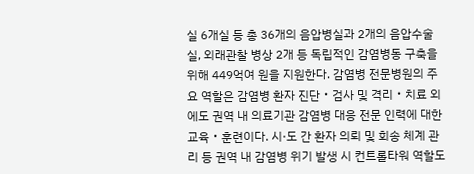실 6개실 등 총 36개의 음압병실과 2개의 음압수술실, 외래관찰 병상 2개 등 독립적인 감염병동 구축을 위해 449억여 원을 지원한다. 감염병 전문병원의 주요 역할은 감염병 환자 진단‧검사 및 격리‧치료 외에도 권역 내 의료기관 감염병 대응 전문 인력에 대한 교육‧훈련이다. 시·도 간 환자 의뢰 및 회송 체계 관리 등 권역 내 감염병 위기 발생 시 컨트롤타워 역할도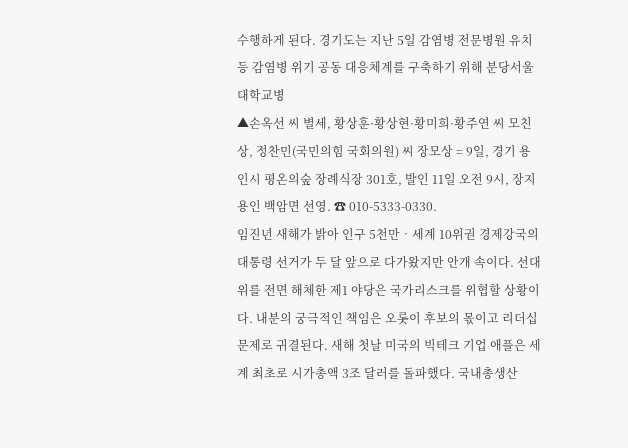수행하게 된다. 경기도는 지난 5일 감염병 전문병원 유치 등 감염병 위기 공동 대응체계를 구축하기 위해 분당서울대학교병
▲손옥선 씨 별세, 황상훈·황상현·황미희·황주연 씨 모친상, 정찬민(국민의힘 국회의원) 씨 장모상 = 9일, 경기 용인시 평온의숲 장례식장 301호, 발인 11일 오전 9시, 장지 용인 백암면 선영. ☎ 010-5333-0330.
임진년 새해가 밝아 인구 5천만‧세계 10위권 경제강국의 대통령 선거가 두 달 앞으로 다가왔지만 안개 속이다. 선대위를 전면 해체한 제1 야당은 국가리스크를 위협할 상황이다. 내분의 궁극적인 책임은 오롯이 후보의 몫이고 리더십 문제로 귀결된다. 새해 첫날 미국의 빅테크 기업 애플은 세계 최초로 시가총액 3조 달러를 돌파했다. 국내총생산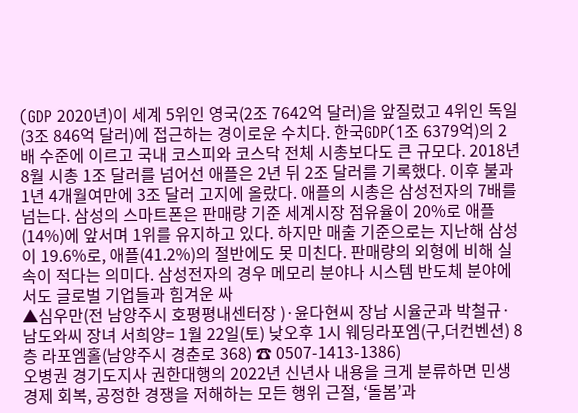(GDP 2020년)이 세계 5위인 영국(2조 7642억 달러)을 앞질렀고 4위인 독일(3조 846억 달러)에 접근하는 경이로운 수치다. 한국GDP(1조 6379억)의 2배 수준에 이르고 국내 코스피와 코스닥 전체 시총보다도 큰 규모다. 2018년 8월 시총 1조 달러를 넘어선 애플은 2년 뒤 2조 달러를 기록했다. 이후 불과 1년 4개월여만에 3조 달러 고지에 올랐다. 애플의 시총은 삼성전자의 7배를 넘는다. 삼성의 스마트폰은 판매량 기준 세계시장 점유율이 20%로 애플(14%)에 앞서며 1위를 유지하고 있다. 하지만 매출 기준으로는 지난해 삼성이 19.6%로, 애플(41.2%)의 절반에도 못 미친다. 판매량의 외형에 비해 실속이 적다는 의미다. 삼성전자의 경우 메모리 분야나 시스템 반도체 분야에서도 글로벌 기업들과 힘겨운 싸
▲심우만(전 남양주시 호평평내센터장 )·윤다현씨 장남 시율군과 박철규·남도와씨 장녀 서희양= 1월 22일(토) 낮오후 1시 웨딩라포엠(구,더컨벤션) 8층 라포엠홀(남양주시 경춘로 368) ☎ 0507-1413-1386)
오병권 경기도지사 권한대행의 2022년 신년사 내용을 크게 분류하면 민생 경제 회복, 공정한 경쟁을 저해하는 모든 행위 근절, ‘돌봄’과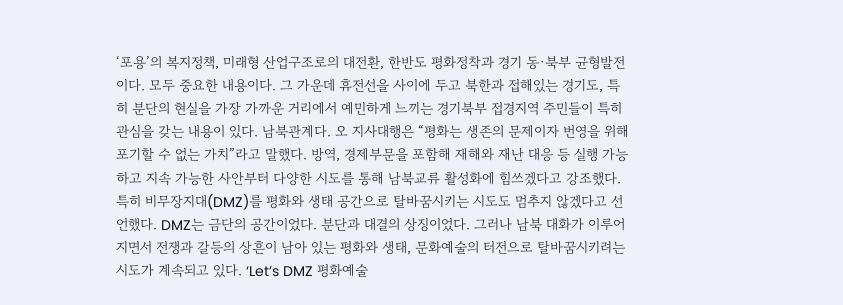‘포용’의 복지정책, 미래형 산업구조로의 대전환, 한반도 평화정착과 경기 동·북부 균형발전이다. 모두 중요한 내용이다. 그 가운데 휴전선을 사이에 두고 북한과 접해있는 경기도, 특히 분단의 현실을 가장 가까운 거리에서 예민하게 느끼는 경기북부 접경지역 주민들이 특히 관심을 갖는 내용이 있다. 남북관계다. 오 지사대행은 “평화는 생존의 문제이자 번영을 위해 포기할 수 없는 가치”라고 말했다. 방역, 경제부문을 포함해 재해와 재난 대응 등 실행 가능하고 지속 가능한 사안부터 다양한 시도를 통해 남북교류 활성화에 힘쓰겠다고 강조했다. 특히 비무장지대(DMZ)를 평화와 생태 공간으로 탈바꿈시키는 시도도 멈추지 않겠다고 선언했다. DMZ는 금단의 공간이었다. 분단과 대결의 상징이었다. 그러나 남북 대화가 이루어지면서 전쟁과 갈등의 상흔이 남아 있는 평화와 생태, 문화예술의 터전으로 탈바꿈시키려는 시도가 계속되고 있다. ‘Let’s DMZ 평화예술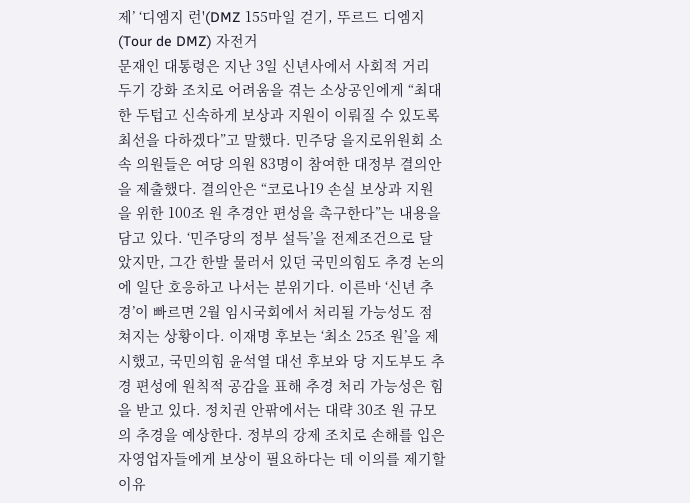제’ ‘디엠지 런'(DMZ 155마일 걷기, 뚜르드 디엠지(Tour de DMZ) 자전거
문재인 대통령은 지난 3일 신년사에서 사회적 거리 두기 강화 조치로 어려움을 겪는 소상공인에게 “최대한 두텁고 신속하게 보상과 지원이 이뤄질 수 있도록 최선을 다하겠다”고 말했다. 민주당 을지로위원회 소속 의원들은 여당 의원 83명이 참여한 대정부 결의안을 제출했다. 결의안은 “코로나19 손실 보상과 지원을 위한 100조 원 추경안 편성을 촉구한다”는 내용을 담고 있다. ‘민주당의 정부 설득’을 전제조건으로 달았지만, 그간 한발 물러서 있던 국민의힘도 추경 논의에 일단 호응하고 나서는 분위기다. 이른바 ‘신년 추경’이 빠르면 2월 임시국회에서 처리될 가능성도 점쳐지는 상황이다. 이재명 후보는 ‘최소 25조 원’을 제시했고, 국민의힘 윤석열 대선 후보와 당 지도부도 추경 편성에 원칙적 공감을 표해 추경 처리 가능성은 힘을 받고 있다. 정치권 안팎에서는 대략 30조 원 규모의 추경을 예상한다. 정부의 강제 조치로 손해를 입은 자영업자들에게 보상이 필요하다는 데 이의를 제기할 이유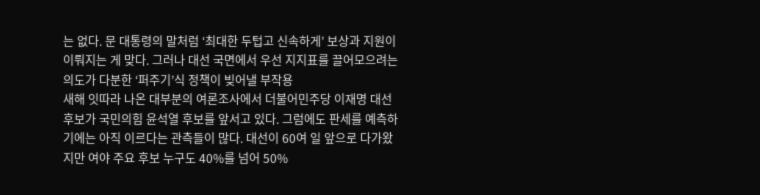는 없다. 문 대통령의 말처럼 ‘최대한 두텁고 신속하게’ 보상과 지원이 이뤄지는 게 맞다. 그러나 대선 국면에서 우선 지지표를 끌어모으려는 의도가 다분한 ‘퍼주기’식 정책이 빚어낼 부작용
새해 잇따라 나온 대부분의 여론조사에서 더불어민주당 이재명 대선 후보가 국민의힘 윤석열 후보를 앞서고 있다. 그럼에도 판세를 예측하기에는 아직 이르다는 관측들이 많다. 대선이 60여 일 앞으로 다가왔지만 여야 주요 후보 누구도 40%를 넘어 50%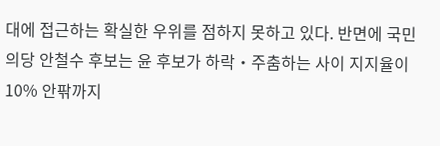대에 접근하는 확실한 우위를 점하지 못하고 있다. 반면에 국민의당 안철수 후보는 윤 후보가 하락‧주춤하는 사이 지지율이 10% 안팎까지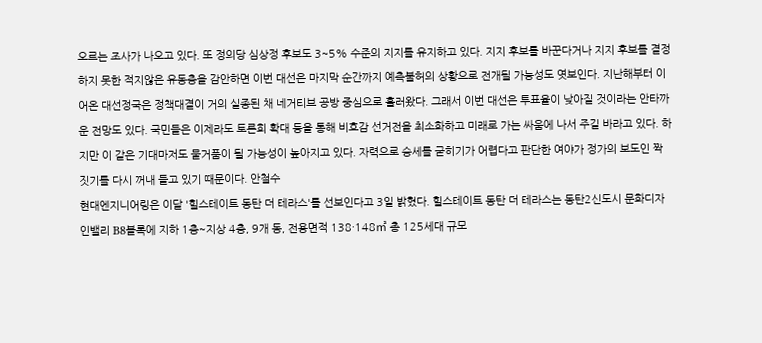오르는 조사가 나오고 있다. 또 정의당 심상정 후보도 3~5% 수준의 지지를 유지하고 있다. 지지 후보를 바꾼다거나 지지 후보를 결정하지 못한 적지않은 유동층을 감안하면 이번 대선은 마지막 순간까지 예측불허의 상황으로 전개될 가능성도 엿보인다. 지난해부터 이어온 대선정국은 정책대결이 거의 실종된 채 네거티브 공방 중심으로 흘러왔다. 그래서 이번 대선은 투표율이 낮아질 것이라는 안타까운 전망도 있다. 국민들은 이제라도 토론회 확대 등을 통해 비호감 선거전을 최소화하고 미래로 가는 싸움에 나서 주길 바라고 있다. 하지만 이 같은 기대마저도 물거품이 될 가능성이 높아지고 있다. 자력으로 승세를 굳히기가 어렵다고 판단한 여야가 정가의 보도인 짝짓기를 다시 꺼내 들고 있기 때문이다. 안철수
현대엔지니어링은 이달 '힐스테이트 동탄 더 테라스'를 선보인다고 3일 밝혔다. 힐스테이트 동탄 더 테라스는 동탄2신도시 문화디자인밸리 B8블록에 지하 1층~지상 4층, 9개 동, 전용면적 138·148㎡ 총 125세대 규모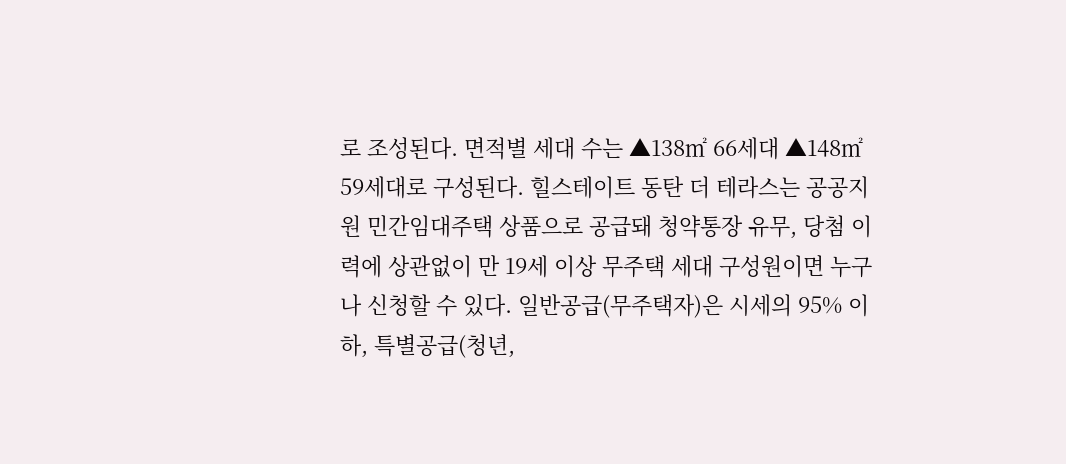로 조성된다. 면적별 세대 수는 ▲138㎡ 66세대 ▲148㎡ 59세대로 구성된다. 힐스테이트 동탄 더 테라스는 공공지원 민간임대주택 상품으로 공급돼 청약통장 유무, 당첨 이력에 상관없이 만 19세 이상 무주택 세대 구성원이면 누구나 신청할 수 있다. 일반공급(무주택자)은 시세의 95% 이하, 특별공급(청년,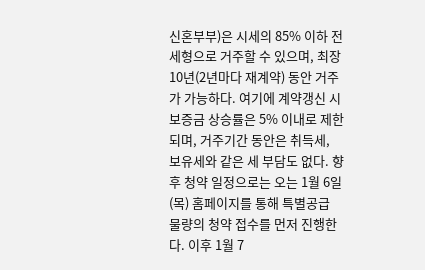신혼부부)은 시세의 85% 이하 전세형으로 거주할 수 있으며, 최장 10년(2년마다 재계약) 동안 거주가 가능하다. 여기에 계약갱신 시 보증금 상승률은 5% 이내로 제한되며, 거주기간 동안은 취득세, 보유세와 같은 세 부담도 없다. 향후 청약 일정으로는 오는 1월 6일(목) 홈페이지를 통해 특별공급 물량의 청약 접수를 먼저 진행한다. 이후 1월 7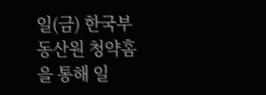일(금) 한국부동산원 청약홈을 통해 일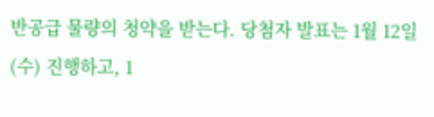반공급 물량의 청약을 받는다. 당첨자 발표는 1월 12일(수) 진행하고, 1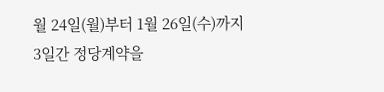월 24일(월)부터 1월 26일(수)까지 3일간 정당계약을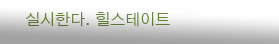실시한다. 힐스테이트